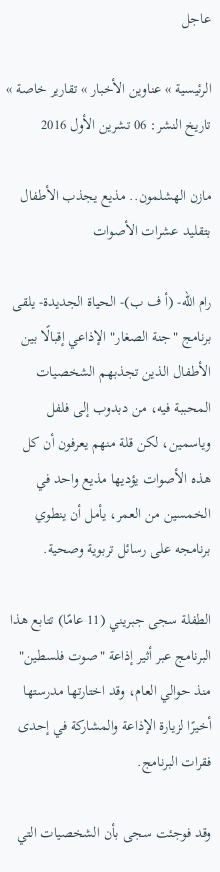عاجل

الرئيسية » عناوين الأخبار » تقارير خاصة »
تاريخ النشر: 06 تشرين الأول 2016

مازن الهشلمون.. مذيع يجذب الأطفال بتقليد عشرات الأصوات

رام الله- (أ ف ب)- الحياة الجديدة- يلقى برنامج "جنة الصغار" الإذاعي إقبالًا بين الأطفال الذين تجذبهم الشخصيات المحببة فيه، من دبدوب إلى فلفل وياسمين، لكن قلة منهم يعرفون أن كل هذه الأصوات يؤديها مذيع واحد في الخمسين من العمر، يأمل أن ينطوي برنامجه على رسائل تربوية وصحية.

الطفلة سجى جبريني (11 عامًا) تتابع هذا البرنامج عبر أثير إذاعة "صوت فلسطين" منذ حوالي العام، وقد اختارتها مدرستها أخيرًا لزيارة الإذاعة والمشاركة في إحدى فقرات البرنامج.

وقد فوجئت سجى بأن الشخصيات التي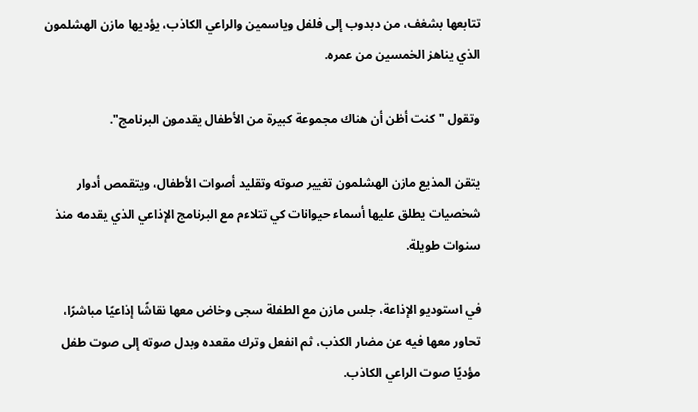تتابعها بشغف، من دبدوب إلى فلفل وياسمين والراعي الكاذب، يؤديها مازن الهشلمون الذي يناهز الخمسين من عمره.

وتقول "كنت أظن أن هناك مجموعة كبيرة من الأطفال يقدمون البرنامج".

يتقن المذيع مازن الهشلمون تغيير صوته وتقليد أصوات الأطفال، ويتقمص أدوار شخصيات يطلق عليها أسماء حيوانات كي تتلاءم مع البرنامج الإذاعي الذي يقدمه منذ سنوات طويلة.

في استوديو الإذاعة، جلس مازن مع الطفلة سجى وخاض معها نقاشًا إذاعيًا مباشرًا، تحاور معها فيه عن مضار الكذب، ثم انفعل وترك مقعده وبدل صوته إلى صوت طفل مؤديًا صوت الراعي الكاذب.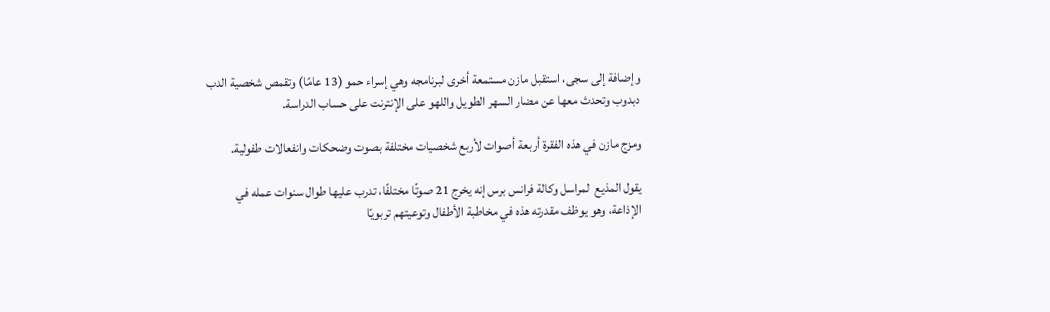وإضافة إلى سجى، استقبل مازن مستمعة أخرى لبرنامجه وهي إسراء حمو (13 عامًا) وتقمص شخصية الدب دبدوب وتحدث معها عن مضار السهر الطويل واللهو على الإنترنت على حساب الدراسة.

ومزج مازن في هذه الفقرة أربعة أصوات لأربع شخصيات مختلفة بصوت وضحكات وانفعالات طفولية.

يقول المذيع  لمراسل وكالة فرانس برس إنه يخرج 21 صوتًا مختلفًا، تدرب عليها طوال سنوات عمله في الإذاعة، وهو يوظف مقدرته هذه في مخاطبة الأطفال وتوعيتهم تربويًا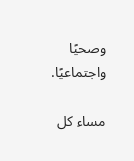وصحيًا واجتماعيًا.

مساء كل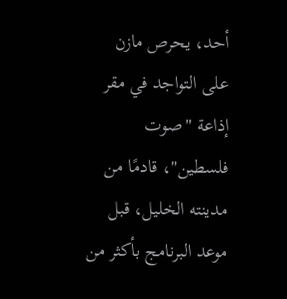أحد، يحرص مازن على التواجد في مقر إذاعة "صوت فلسطين"، قادمًا من مدينته الخليل، قبل موعد البرنامج بأكثر من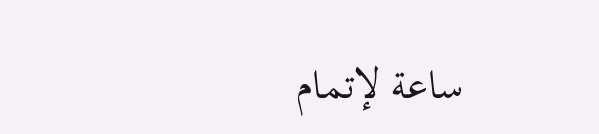ساعة لإتمام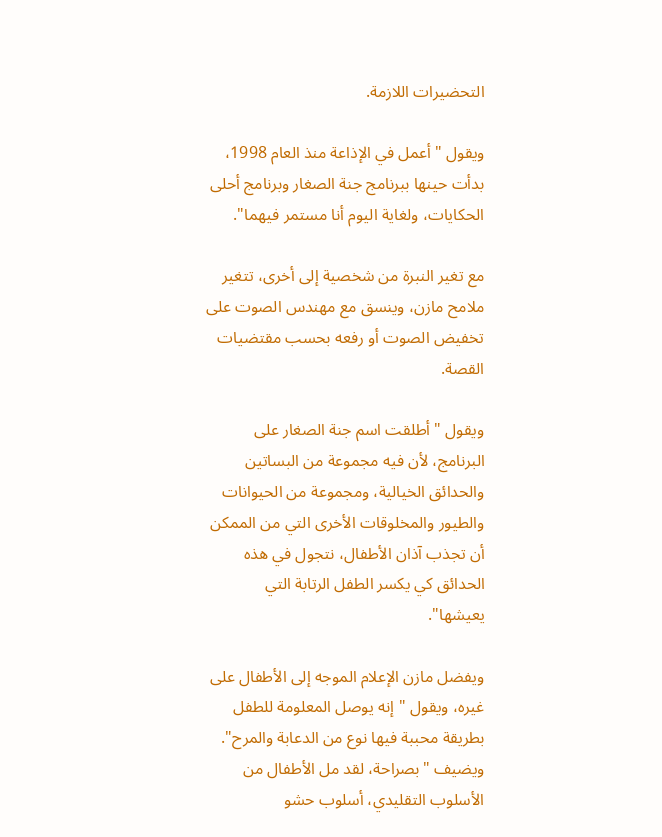التحضيرات اللازمة.

ويقول "أعمل في الإذاعة منذ العام 1998، بدأت حينها ببرنامج جنة الصغار وبرنامج أحلى الحكايات، ولغاية اليوم أنا مستمر فيهما".

مع تغير النبرة من شخصية إلى أخرى، تتغير ملامح مازن، وينسق مع مهندس الصوت على تخفيض الصوت أو رفعه بحسب مقتضيات القصة.

ويقول "أطلقت اسم جنة الصغار على البرنامج، لأن فيه مجموعة من البساتين والحدائق الخيالية، ومجموعة من الحيوانات والطيور والمخلوقات الأخرى التي من الممكن أن تجذب آذان الأطفال، نتجول في هذه الحدائق كي يكسر الطفل الرتابة التي يعيشها".

ويفضل مازن الإعلام الموجه إلى الأطفال على غيره، ويقول "إنه يوصل المعلومة للطفل بطريقة محببة فيها نوع من الدعابة والمرح". ويضيف "بصراحة، لقد مل الأطفال من الأسلوب التقليدي، أسلوب حشو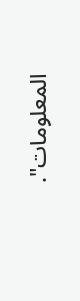المعلومات".